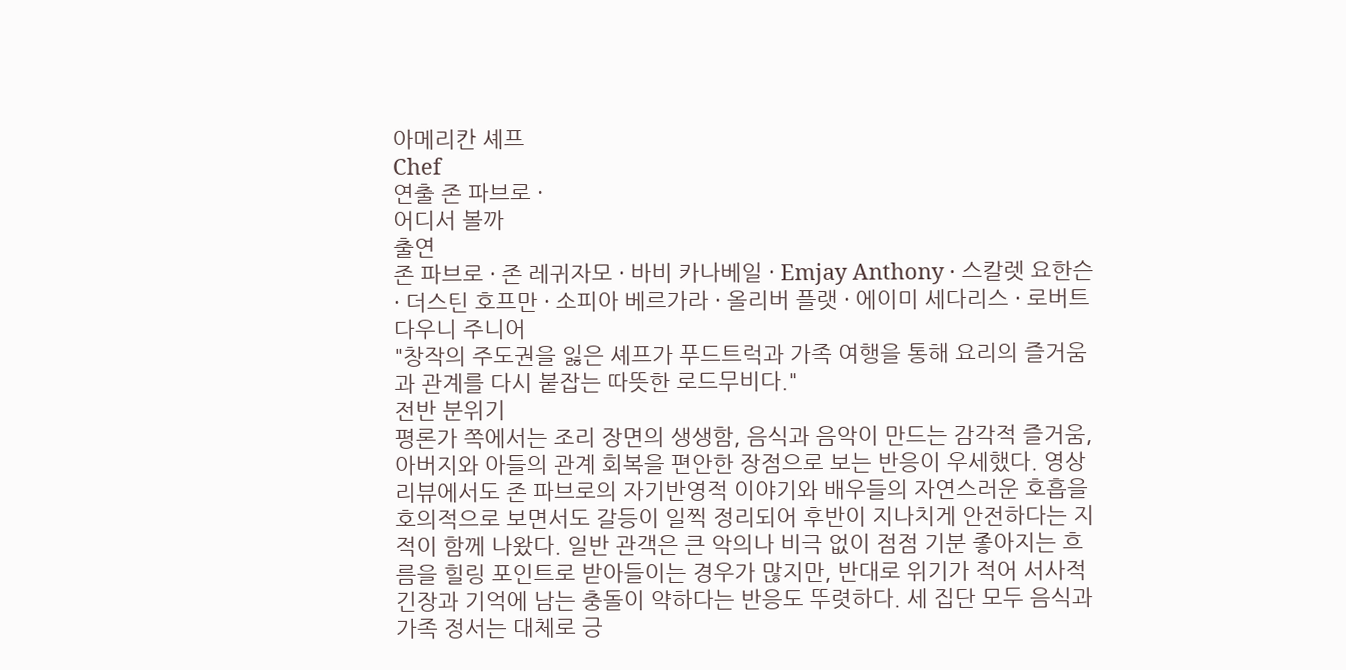아메리칸 셰프
Chef
연출 존 파브로 ·
어디서 볼까
출연
존 파브로 · 존 레귀자모 · 바비 카나베일 · Emjay Anthony · 스칼렛 요한슨 · 더스틴 호프만 · 소피아 베르가라 · 올리버 플랫 · 에이미 세다리스 · 로버트 다우니 주니어
"창작의 주도권을 잃은 셰프가 푸드트럭과 가족 여행을 통해 요리의 즐거움과 관계를 다시 붙잡는 따뜻한 로드무비다."
전반 분위기
평론가 쪽에서는 조리 장면의 생생함, 음식과 음악이 만드는 감각적 즐거움, 아버지와 아들의 관계 회복을 편안한 장점으로 보는 반응이 우세했다. 영상 리뷰에서도 존 파브로의 자기반영적 이야기와 배우들의 자연스러운 호흡을 호의적으로 보면서도 갈등이 일찍 정리되어 후반이 지나치게 안전하다는 지적이 함께 나왔다. 일반 관객은 큰 악의나 비극 없이 점점 기분 좋아지는 흐름을 힐링 포인트로 받아들이는 경우가 많지만, 반대로 위기가 적어 서사적 긴장과 기억에 남는 충돌이 약하다는 반응도 뚜렷하다. 세 집단 모두 음식과 가족 정서는 대체로 긍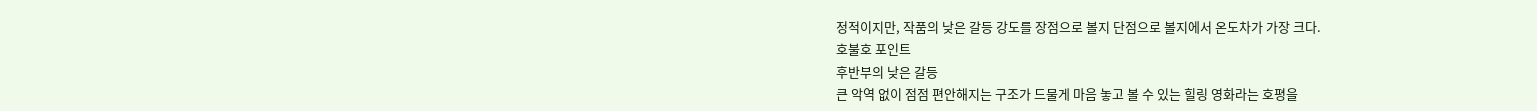정적이지만, 작품의 낮은 갈등 강도를 장점으로 볼지 단점으로 볼지에서 온도차가 가장 크다.
호불호 포인트
후반부의 낮은 갈등
큰 악역 없이 점점 편안해지는 구조가 드물게 마음 놓고 볼 수 있는 힐링 영화라는 호평을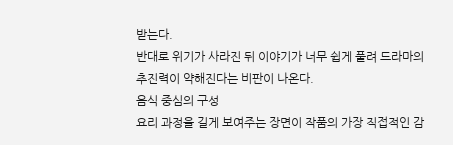받는다.
반대로 위기가 사라진 뒤 이야기가 너무 쉽게 풀려 드라마의 추진력이 약해진다는 비판이 나온다.
음식 중심의 구성
요리 과정을 길게 보여주는 장면이 작품의 가장 직접적인 감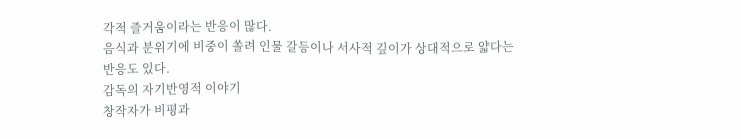각적 즐거움이라는 반응이 많다.
음식과 분위기에 비중이 쏠려 인물 갈등이나 서사적 깊이가 상대적으로 얇다는 반응도 있다.
감독의 자기반영적 이야기
창작자가 비평과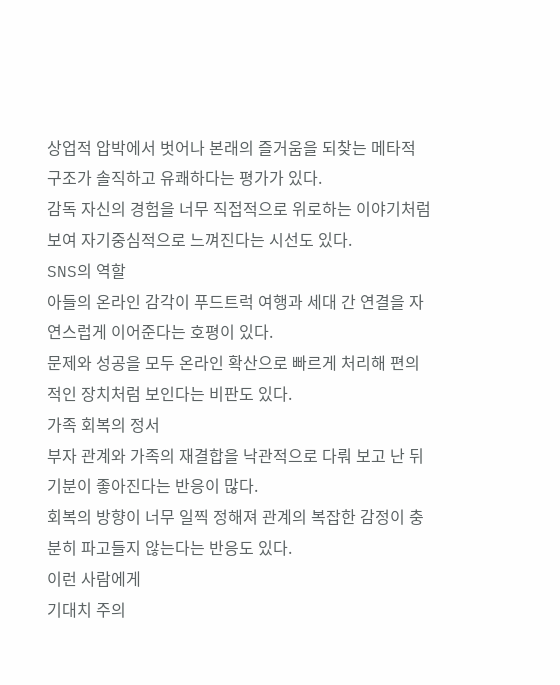상업적 압박에서 벗어나 본래의 즐거움을 되찾는 메타적 구조가 솔직하고 유쾌하다는 평가가 있다.
감독 자신의 경험을 너무 직접적으로 위로하는 이야기처럼 보여 자기중심적으로 느껴진다는 시선도 있다.
SNS의 역할
아들의 온라인 감각이 푸드트럭 여행과 세대 간 연결을 자연스럽게 이어준다는 호평이 있다.
문제와 성공을 모두 온라인 확산으로 빠르게 처리해 편의적인 장치처럼 보인다는 비판도 있다.
가족 회복의 정서
부자 관계와 가족의 재결합을 낙관적으로 다뤄 보고 난 뒤 기분이 좋아진다는 반응이 많다.
회복의 방향이 너무 일찍 정해져 관계의 복잡한 감정이 충분히 파고들지 않는다는 반응도 있다.
이런 사람에게
기대치 주의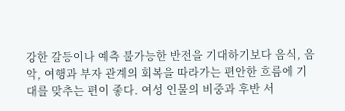강한 갈등이나 예측 불가능한 반전을 기대하기보다 음식, 음악, 여행과 부자 관계의 회복을 따라가는 편안한 흐름에 기대를 맞추는 편이 좋다. 여성 인물의 비중과 후반 서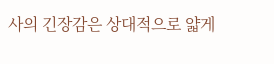사의 긴장감은 상대적으로 얇게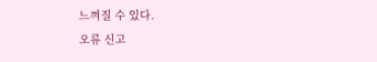느껴질 수 있다.
오류 신고